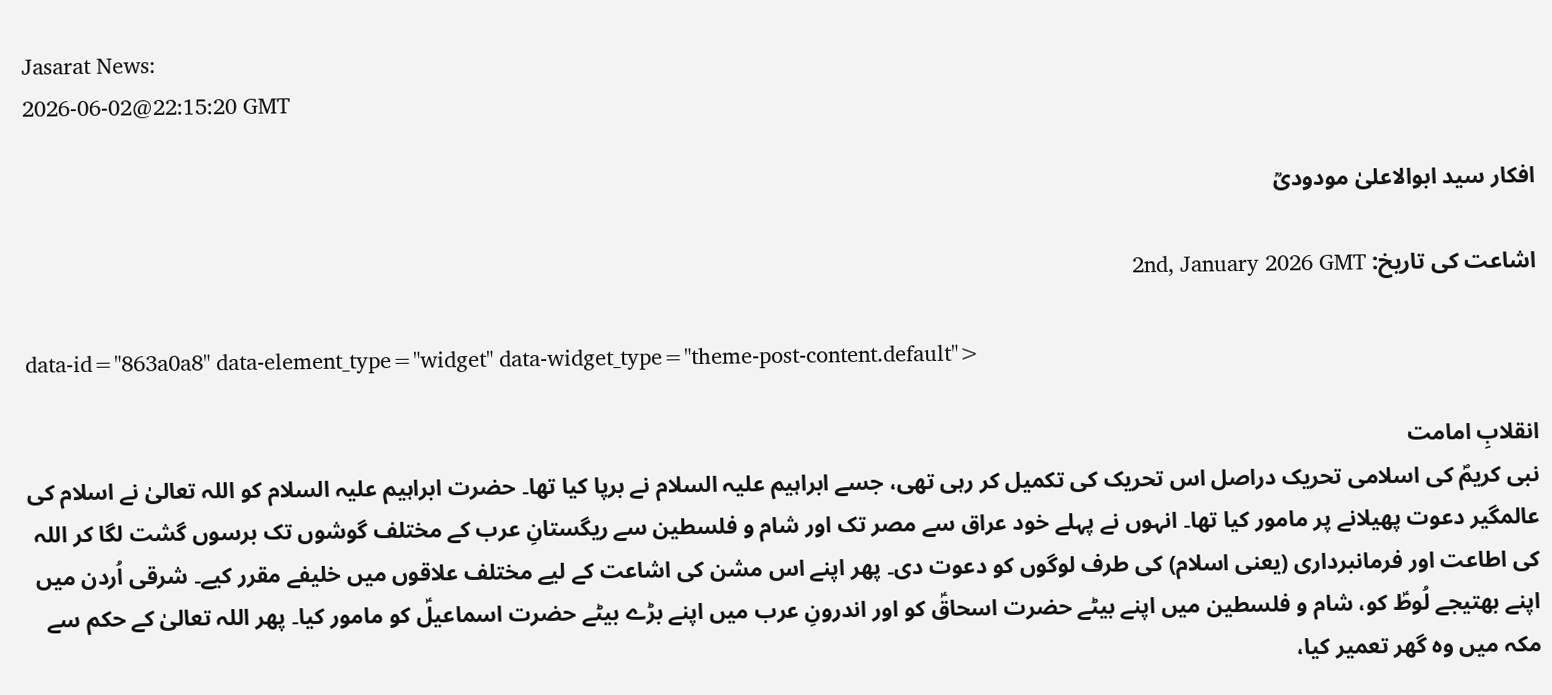Jasarat News:
2026-06-02@22:15:20 GMT

افکار سید ابوالاعلیٰ مودودیؒ

اشاعت کی تاریخ: 2nd, January 2026 GMT

data-id="863a0a8" data-element_type="widget" data-widget_type="theme-post-content.default">

انقلابِ امامت
نبی کریمؐ کی اسلامی تحریک دراصل اس تحریک کی تکمیل کر رہی تھی، جسے ابراہیم علیہ السلام نے برپا کیا تھا۔ حضرت ابراہیم علیہ السلام کو اللہ تعالیٰ نے اسلام کی عالمگیر دعوت پھیلانے پر مامور کیا تھا۔ انہوں نے پہلے خود عراق سے مصر تک اور شام و فلسطین سے ریگستانِ عرب کے مختلف گوشوں تک برسوں گشت لگا کر اللہ کی اطاعت اور فرمانبرداری (یعنی اسلام) کی طرف لوگوں کو دعوت دی۔ پھر اپنے اس مشن کی اشاعت کے لیے مختلف علاقوں میں خلیفے مقرر کیے۔ شرقی اُردن میں اپنے بھتیجے لُوطؑ کو، شام و فلسطین میں اپنے بیٹے حضرت اسحاقؑ کو اور اندرونِ عرب میں اپنے بڑے بیٹے حضرت اسماعیلؑ کو مامور کیا۔ پھر اللہ تعالیٰ کے حکم سے مکہ میں وہ گھر تعمیر کیا،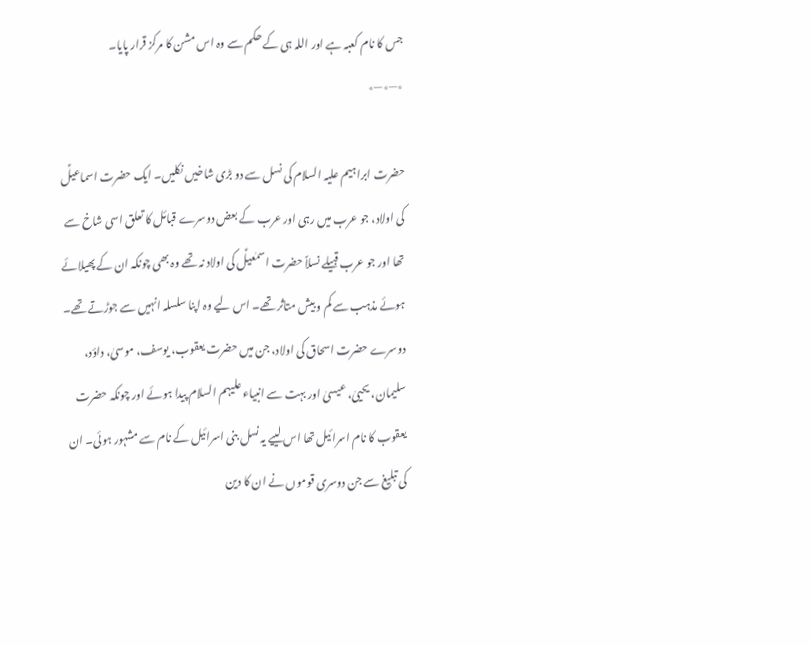جس کا نام کعبہ ہے اور اللہ ہی کے حکم سے وہ اس مشن کا مرکز قرار پایا۔
٭—٭—٭

حضرت ابراہیم علیہ السلام کی نسل سے دو بڑی شاخیں نکلیں۔ ایک حضرت اسماعیلؑ کی اولاد، جو عرب میں رہی اور عرب کے بعض دوسرے قبائل کا تعلق اسی شاخ سے تھا اور جو عرب قبیلے نسلاً حضرت اسمٰعیلؑ کی اولاد نہ تھے وہ بھی چونکہ ان کے پھیلائے ہوئے مذہب سے کم و بیش متاثر تھے۔ اس لیے وہ اپنا سلسلہ انہیں سے جوڑتے تھے۔ دوسرے حضرت اسحاق کی اولاد، جن میں حضرت یعقوب، یوسف، موسیٰ، داؤد، سلیمان، یحییٰ، عیسیٰ اور بہت سے انبیاء علیہم السلام پیدا ہوئے اور چونکہ حضرت یعقوب کا نام اسرائیل تھا اس لییے یہ نسل بنی اسرائیل کے نام سے مشہور ہوئی۔ ان کی تبلیغ سے جن دوسری قوموں نے ان کا دین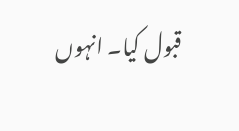قبول کیا۔ انہوں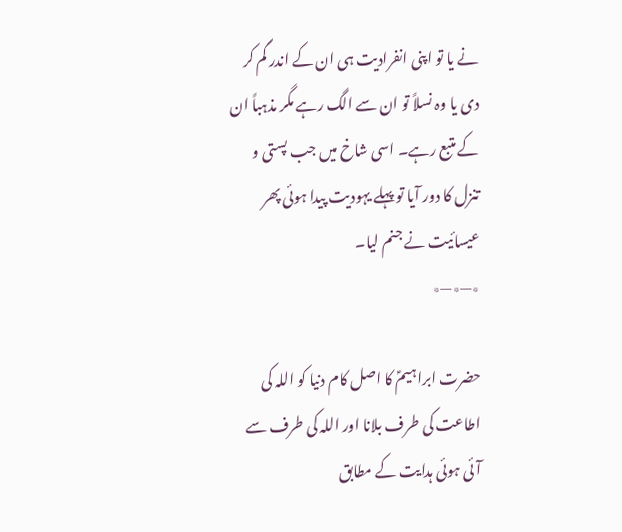نے یا تو اپنی انفرادیت ہی ان کے اندر گم کر دی یا وہ نسلاً تو ان سے الگ رہے مگر مذہباً ان کے متبع رہے۔ اسی شاخ میں جب پستی و تنزل کا دور آیا تو پہلے یہودیت پیدا ہوئی پھر عیسائیت نے جنم لیا۔
٭—٭—٭

حضرت ابراہیمؑ کا اصل کام دنیا کو اللہ کی اطاعت کی طرف بلانا اور اللہ کی طرف سے آئی ہوئی ہدایت کے مطابق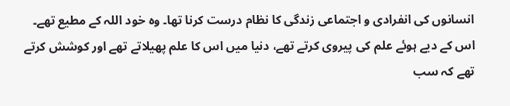انسانوں کی انفرادی و اجتماعی زندگی کا نظام درست کرنا تھا۔ وہ خود اللہ کے مطیع تھے۔ اس کے دیے ہوئے علم کی پیروی کرتے تھے، دنیا میں اس کا علم پھیلاتے تھے اور کوشش کرتے تھے کہ سب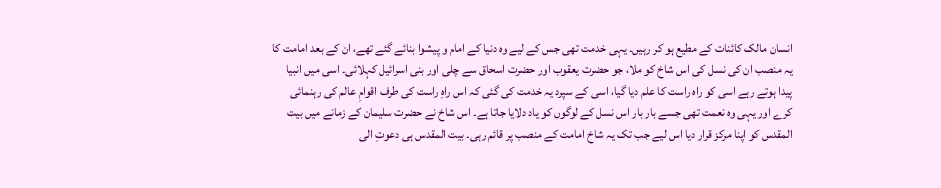انسان مالک کائنات کے مطیع ہو کر رہیں۔ یہی خدمت تھی جس کے لیے وہ دنیا کے امام و پیشوا بنائے گئے تھے، ان کے بعد امامت کا یہ منصب ان کی نسل کی اس شاخ کو ملا، جو حضرت یعقوب اور حضرت اسحاق سے چلی اور بنی اسرائیل کہلائی۔ اسی میں انبیا پیدا ہوتے رہے اسی کو راہ راست کا علم دیا گیا، اسی کے سپرد یہ خدمت کی گئی کہ اس راہِ راست کی طرف اقوامِ عالم کی رہنمائی کرے اور یہی وہ نعمت تھی جسے بار بار اس نسل کے لوگوں کو یاد دلایا جاتا ہے۔ اس شاخ نے حضرت سلیمان کے زمانے میں بیت المقدس کو اپنا مرکز قرار دیا اس لیے جب تک یہ شاخ امامت کے منصب پر قائم رہی۔ بیت المقدس ہی دعوتِ الی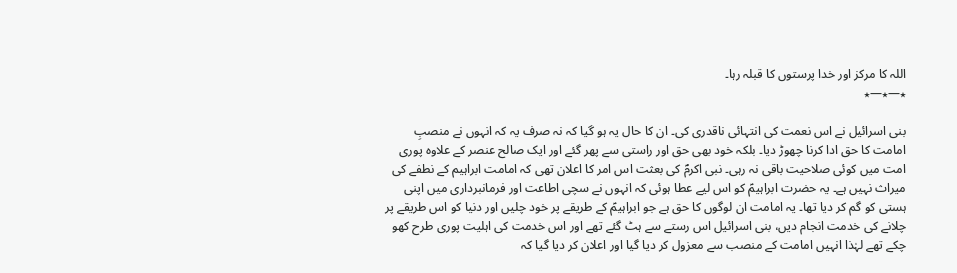اللہ کا مرکز اور خدا پرستوں کا قبلہ رہا۔
٭—٭—٭

بنی اسرائیل نے اس نعمت کی انتہائی ناقدری کی۔ ان کا حال یہ ہو گیا کہ نہ صرف یہ کہ انہوں نے منصبِ امامت کا حق ادا کرنا چھوڑ دیا۔ بلکہ خود بھی حق اور راستی سے پھر گئے اور ایک صالح عنصر کے علاوہ پوری امت میں کوئی صلاحیت باقی نہ رہی۔ نبی اکرمؐ کی بعثت اس امر کا اعلان تھی کہ امامت ابراہیم کے نطفے کی میراث نہیں ہے۔ یہ حضرت ابراہیمؑ کو اس لیے عطا ہوئی کہ انہوں نے سچی اطاعت اور فرمانبرداری میں اپنی ہستی کو گم کر دیا تھا۔ یہ امامت ان لوگوں کا حق ہے جو ابراہیمؑ کے طریقے پر خود چلیں اور دنیا کو اس طریقے پر چلانے کی خدمت انجام دیں، بنی اسرائیل اس رستے سے ہٹ گئے تھے اور اس خدمت کی اہلیت پوری طرح کھو چکے تھے لہٰذا انہیں امامت کے منصب سے معزول کر دیا گیا اور اعلان کر دیا گیا کہ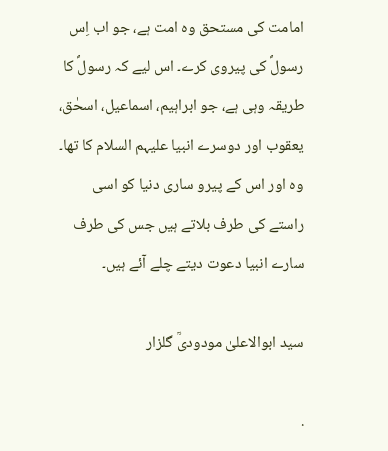امامت کی مستحق وہ امت ہے، جو اب اِس رسولؐ کی پیروی کرے۔ اس لیے کہ رسولؐ کا طریقہ وہی ہے، جو ابراہیم، اسماعیل، اسحٰق، یعقوب اور دوسرے انبیا علیہم السلام کا تھا۔ وہ اور اس کے پیرو ساری دنیا کو اسی راستے کی طرف بلاتے ہیں جس کی طرف سارے انبیا دعوت دیتے چلے آئے ہیں۔

سید ابوالاعلیٰ مودودیؒ گلزار

.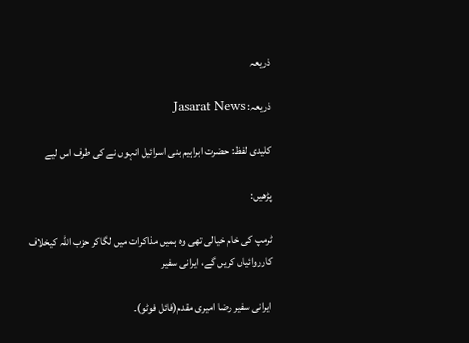ذریعہ

ذریعہ: Jasarat News

کلیدی لفظ: حضرت ابراہیم بنی اسرائیل انہوں نے کی طرف اس لیے

پڑھیں:

ٹرمپ کی خام خیالی تھی وہ ہمیں مذاکرات میں لگاکر حزب اللہ کیخلاف کارروائیاں کریں گے، ایرانی سفیر

 ایرانی سفیر رضا امیری مقدم(فائل فوٹو)۔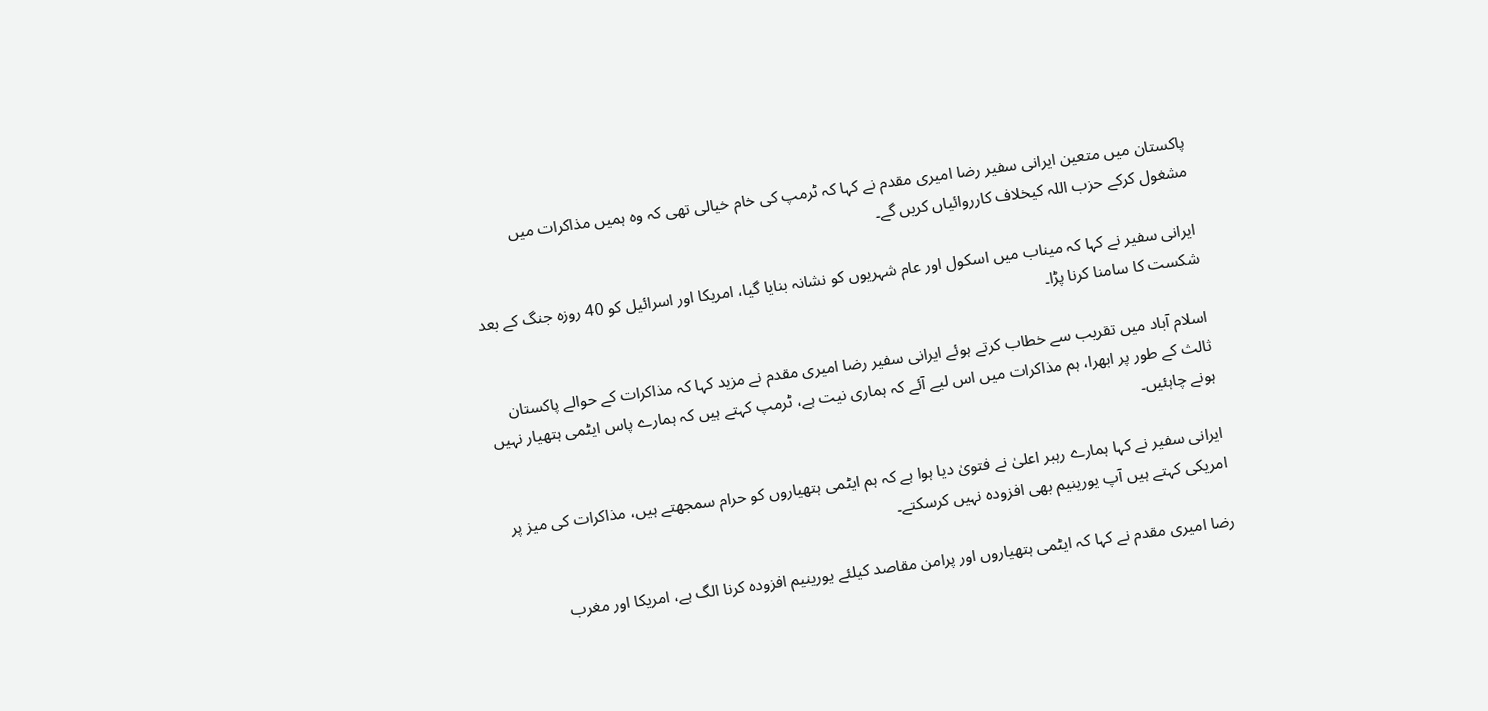پاکستان میں متعین ایرانی سفیر رضا امیری مقدم نے کہا کہ ٹرمپ کی خام خیالی تھی کہ وہ ہمیں مذاکرات میں مشغول کرکے حزب اللہ کیخلاف کارروائیاں کریں گے۔

ایرانی سفیر نے کہا کہ میناب میں اسکول اور عام شہریوں کو نشانہ بنایا گیا، امریکا اور اسرائیل کو 40 روزہ جنگ کے بعد شکست کا سامنا کرنا پڑا۔

اسلام آباد میں تقریب سے خطاب کرتے ہوئے ایرانی سفیر رضا امیری مقدم نے مزید کہا کہ مذاکرات کے حوالے پاکستان ثالث کے طور پر ابھرا، ہم مذاکرات میں اس لیے آئے کہ ہماری نیت ہے، ٹرمپ کہتے ہیں کہ ہمارے پاس ایٹمی ہتھیار نہیں ہونے چاہئیں۔

ایرانی سفیر نے کہا ہمارے رہبر اعلیٰ نے فتویٰ دیا ہوا ہے کہ ہم ایٹمی ہتھیاروں کو حرام سمجھتے ہیں، مذاکرات کی میز پر امریکی کہتے ہیں آپ یورینیم بھی افزودہ نہیں کرسکتے۔

رضا امیری مقدم نے کہا کہ ایٹمی ہتھیاروں اور پرامن مقاصد کیلئے یورینیم افزودہ کرنا الگ ہے، امریکا اور مغرب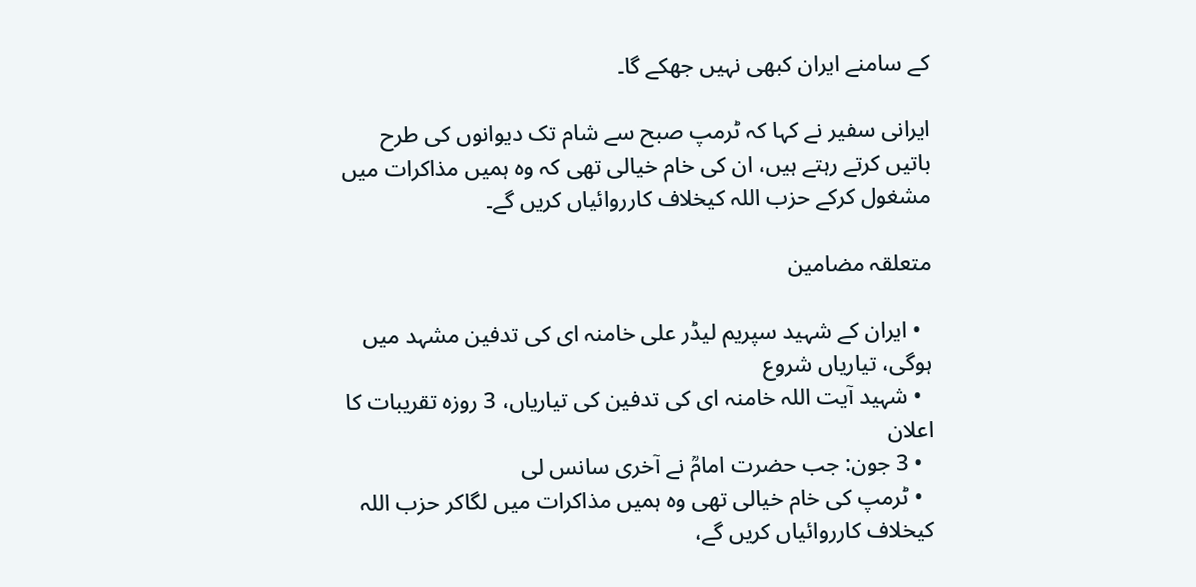کے سامنے ایران کبھی نہیں جھکے گا۔

ایرانی سفیر نے کہا کہ ٹرمپ صبح سے شام تک دیوانوں کی طرح باتیں کرتے رہتے ہیں، ان کی خام خیالی تھی کہ وہ ہمیں مذاکرات میں مشغول کرکے حزب اللہ کیخلاف کارروائیاں کریں گے۔

متعلقہ مضامین

  • ایران کے شہید سپریم لیڈر علی خامنہ ای کی تدفین مشہد میں ہوگی، تیاریاں شروع
  • شہید آیت اللہ خامنہ ای کی تدفین کی تیاریاں، 3 روزہ تقریبات کا اعلان
  • 3 جون: جب حضرت امامؒ نے آخری سانس لی
  • ٹرمپ کی خام خیالی تھی وہ ہمیں مذاکرات میں لگاکر حزب اللہ کیخلاف کارروائیاں کریں گے،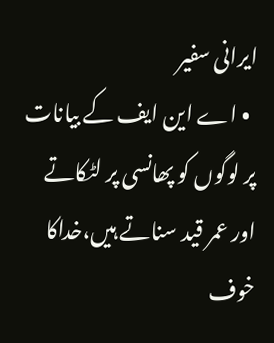ایرانی سفیر
  • اے این ایف کے بیانات پر لوگوں کو پھانسی پر لٹکاتے اور عمر قید سناتے ہیں،خداکا خوف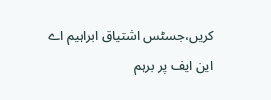کریں،جسٹس اشتیاق ابراہیم اے این ایف پر برہم